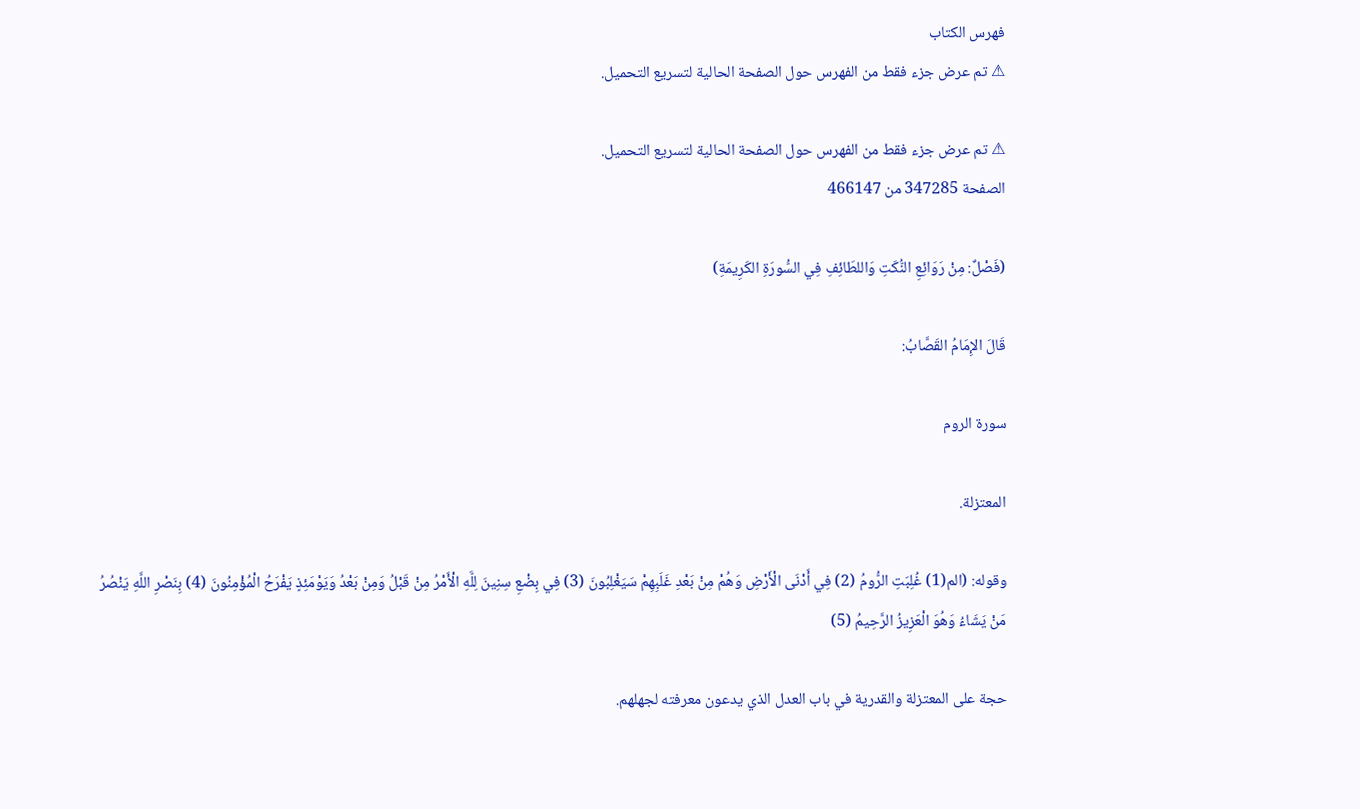فهرس الكتاب
⚠ تم عرض جزء فقط من الفهرس حول الصفحة الحالية لتسريع التحميل.

⚠ تم عرض جزء فقط من الفهرس حول الصفحة الحالية لتسريع التحميل.
الصفحة 347285 من 466147

(فَصْلٌ: مِنْ رَوَائِعِ النُّكَتِ وَاللطَائِفِ فِي السُّورَةِ الكَرِيمَةِ)

قَالَ الإِمَامُ القَصَّابُ:

سورة الروم

المعتزلة.

وقوله: (الم(1) غُلِبَتِ الرُّومُ (2) فِي أَدْنَى الْأَرْضِ وَهُمْ مِنْ بَعْدِ غَلَبِهِمْ سَيَغْلِبُونَ (3) فِي بِضْعِ سِنِينَ لِلَّهِ الْأَمْرُ مِنْ قَبْلُ وَمِنْ بَعْدُ وَيَوْمَئِذٍ يَفْرَحُ الْمُؤْمِنُونَ (4) بِنَصْرِ اللَّهِ يَنْصُرُ مَنْ يَشَاءُ وَهُوَ الْعَزِيزُ الرَّحِيمُ (5)

حجة على المعتزلة والقدرية في باب العدل الذي يدعون معرفته لجهلهم.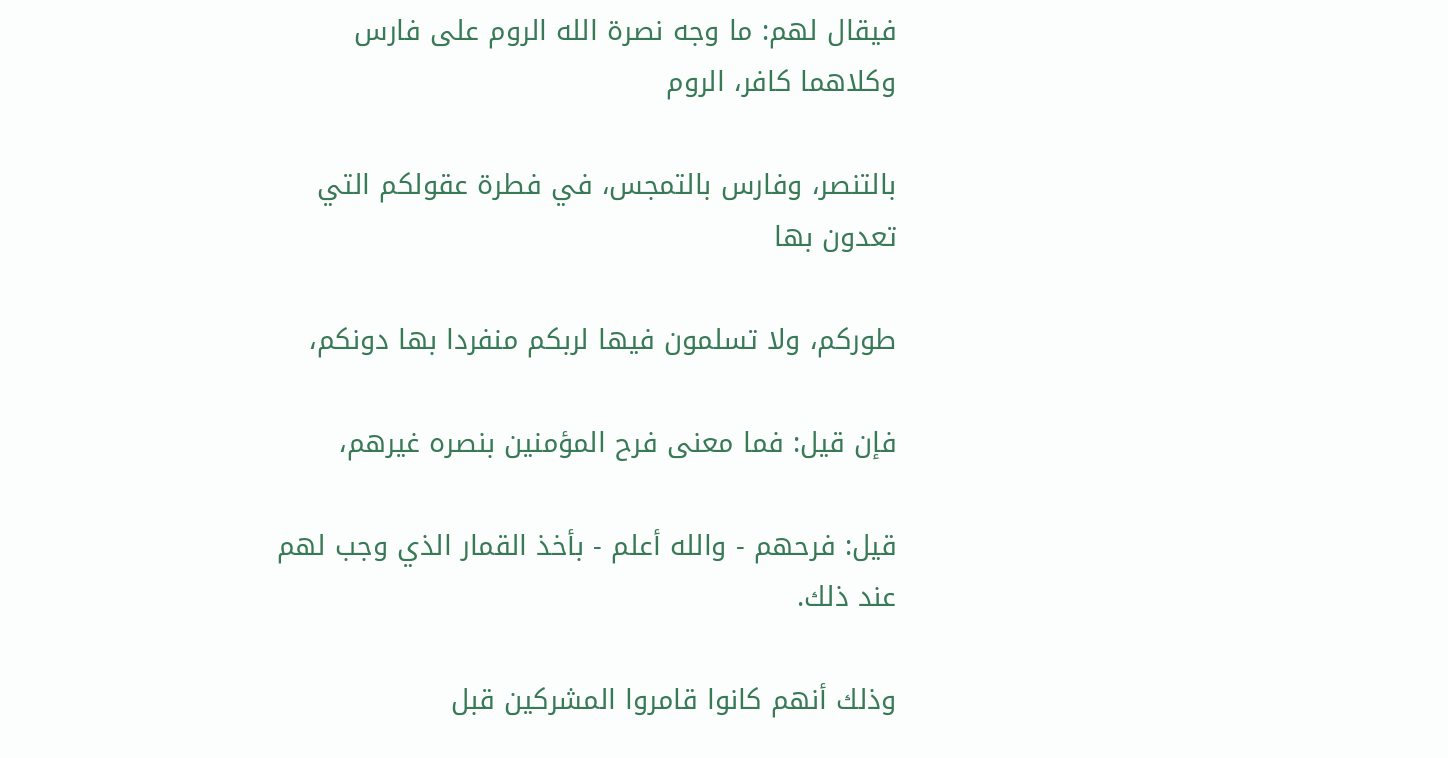فيقال لهم: ما وجه نصرة الله الروم على فارس وكلاهما كافر، الروم

بالتنصر، وفارس بالتمجس، في فطرة عقولكم التي تعدون بها

طوركم، ولا تسلمون فيها لربكم منفردا بها دونكم،

فإن قيل: فما معنى فرح المؤمنين بنصره غيرهم،

قيل: فرحهم - والله أعلم - بأخذ القمار الذي وجب لهم عند ذلك.

وذلك أنهم كانوا قامروا المشركين قبل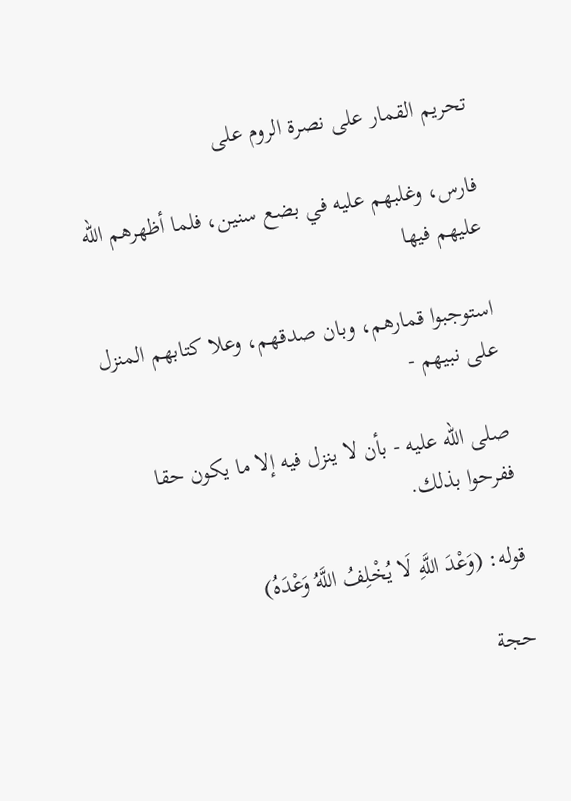تحريم القمار على نصرة الروم على

فارس، وغلبهم عليه في بضع سنين، فلما أظهرهم الله عليهم فيها

استوجبوا قمارهم، وبان صدقهم، وعلا كتابهم المنزل على نبيهم -

صلى الله عليه - بأن لا ينزل فيه إلا ما يكون حقا ففرحوا بذلك.

قوله: (وَعْدَ اللَّهِ لَا يُخْلِفُ اللَّهُ وَعْدَهُ)

حجة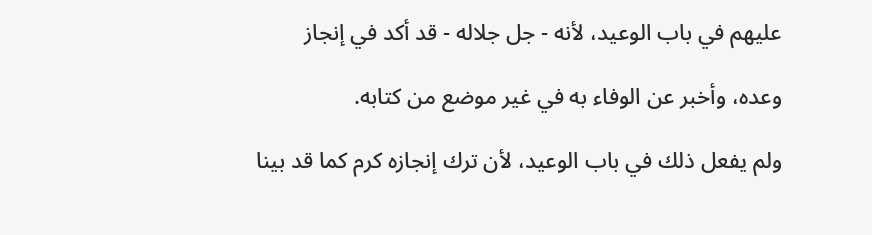عليهم في باب الوعيد، لأنه - جل جلاله - قد أكد في إنجاز

وعده، وأخبر عن الوفاء به في غير موضع من كتابه.

ولم يفعل ذلك في باب الوعيد، لأن ترك إنجازه كرم كما قد بينا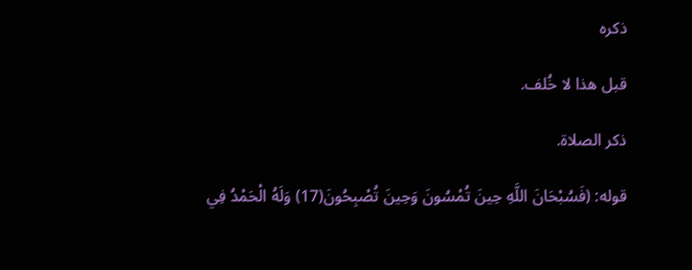ذكره

قبل هذا لا خُلف.

ذكر الصلاة.

قوله: (فَسُبْحَانَ اللَّهِ حِينَ تُمْسُونَ وَحِينَ تُصْبِحُونَ(17) وَلَهُ الْحَمْدُ فِي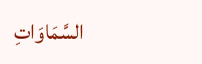السَّمَاوَاتِ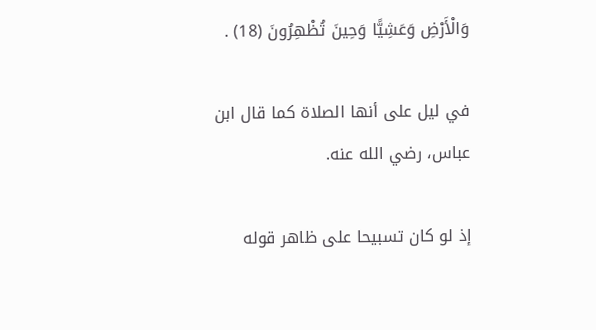وَالْأَرْضِ وَعَشِيًّا وَحِينَ تُظْهِرُونَ (18) .

في ليل على أنها الصلاة كما قال ابن عباس، رضي الله عنه.

إذ لو كان تسبيحا على ظاهر قوله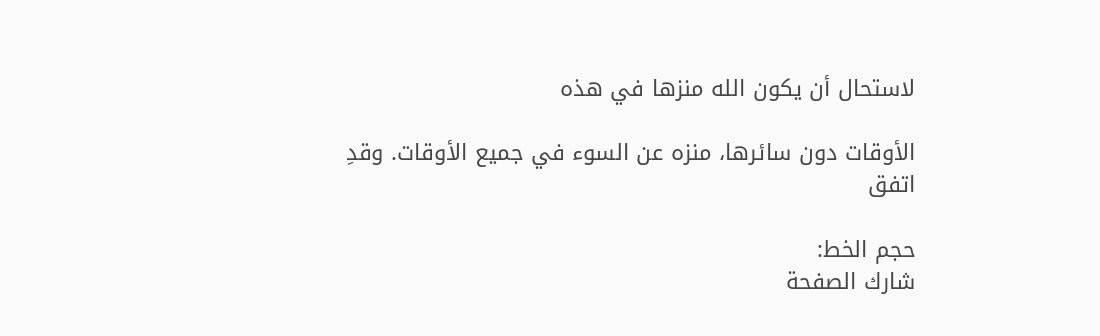لاستحال أن يكون الله منزها في هذه

الأوقات دون سائرها، منزه عن السوء في جميع الأوقات. وقدِ اتفق

حجم الخط:
شارك الصفحة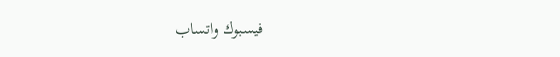فيسبوك واتساب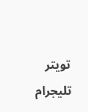تويتر تليجرام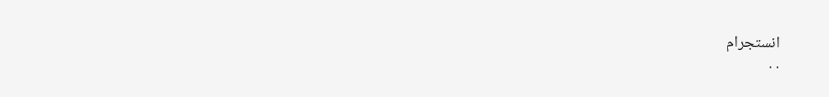انستجرام
. .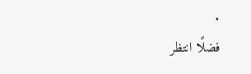.
فضلًا انتظر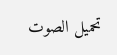تحميل الصوت